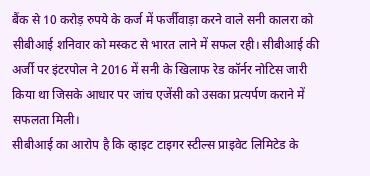बैंक से 10 करोड़ रुपये के कर्ज में फर्जीवाड़ा करने वाले सनी कालरा को सीबीआई शनिवार को मस्कट से भारत लाने में सफल रही। सीबीआई की अर्जी पर इंटरपोल ने 2016 में सनी के खिलाफ रेड कॉर्नर नोटिस जारी किया था जिसके आधार पर जांच एजेंसी को उसका प्रत्यर्पण कराने में सफलता मिली।
सीबीआई का आरोप है कि व्हाइट टाइगर स्टील्स प्राइवेट लिमिटेड के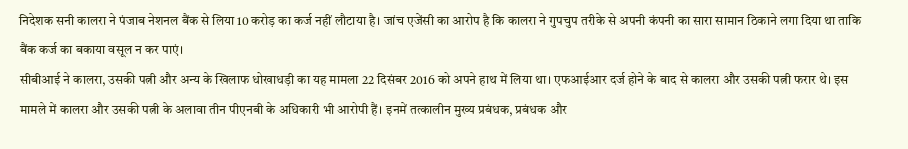निदेशक सनी कालरा ने पंजाब नेशनल बैंक से लिया 10 करोड़ का कर्ज नहीं लौटाया है। जांच एजेंसी का आरोप है कि कालरा ने गुपचुप तरीके से अपनी कंपनी का सारा सामान ठिकाने लगा दिया था ताकि बैंक कर्ज का बकाया वसूल न कर पाएं।
सीबीआई ने कालरा, उसकी पत्नी और अन्य के खिलाफ धोखाधड़ी का यह मामला 22 दिसंबर 2016 को अपने हाथ में लिया था। एफआईआर दर्ज होने के बाद से कालरा और उसकी पत्नी फरार थे। इस मामले में कालरा और उसकी पत्नी के अलावा तीन पीएनबी के अधिकारी भी आरोपी हैं। इनमें तत्कालीन मुख्य प्रबंधक, प्रबंधक और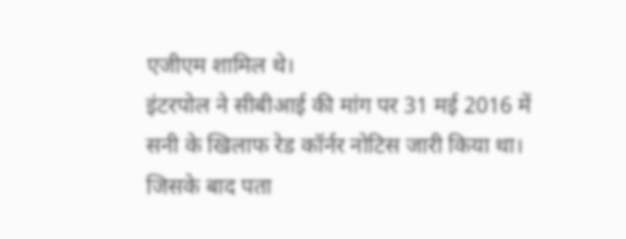एजीएम शामिल थे।
इंटरपोल ने सीबीआई की मांग पर 31 मई 2016 में सनी के खिलाफ रेड कॉर्नर नोटिस जारी किया था। जिसके बाद पता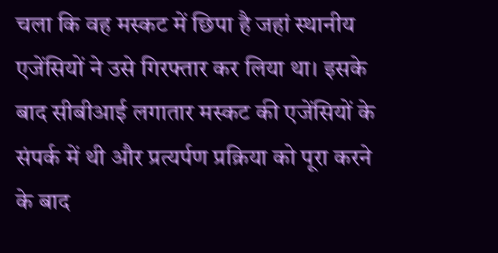चला कि वह मस्कट में छिपा है जहां स्थानीय एजेंसियों ने उसे गिरफ्तार कर लिया था। इसके बाद सीबीआई लगातार मस्कट की एजेंसियों के संपर्क में थी और प्रत्यर्पण प्रक्रिया को पूरा करने के बाद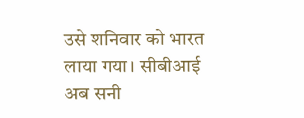उसे शनिवार को भारत लाया गया। सीबीआई अब सनी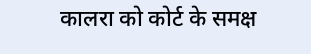कालरा को कोर्ट के समक्ष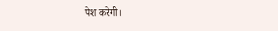पेश करेगी।